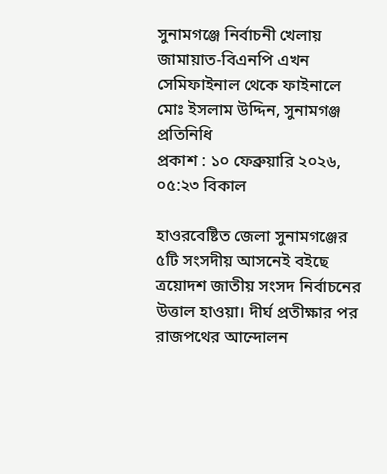সুনামগঞ্জে নির্বাচনী খেলায় জামায়াত-বিএনপি এখন সেমিফাইনাল থেকে ফাইনালে
মোঃ ইসলাম উদ্দিন, সুনামগঞ্জ প্রতিনিধি
প্রকাশ : ১০ ফেব্রুয়ারি ২০২৬, ০৫:২৩ বিকাল

হাওরবেষ্টিত জেলা সুনামগঞ্জের ৫টি সংসদীয় আসনেই বইছে ত্রয়োদশ জাতীয় সংসদ নির্বাচনের উত্তাল হাওয়া। দীর্ঘ প্রতীক্ষার পর রাজপথের আন্দোলন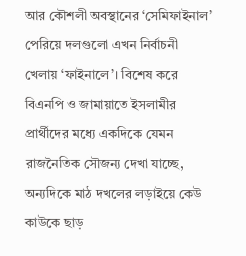আর কৌশলী অবস্থানের ‘সেমিফাইনাল’ পেরিয়ে দলগুলো এখন নির্বাচনী খেলায় ‘ফাইনালে’। বিশেষ করে বিএনপি ও জামায়াতে ইসলামীর প্রার্থীদের মধ্যে একদিকে যেমন রাজনৈতিক সৌজন্য দেখা যাচ্ছে, অন্যদিকে মাঠ দখলের লড়াইয়ে কেউ কাউকে ছাড়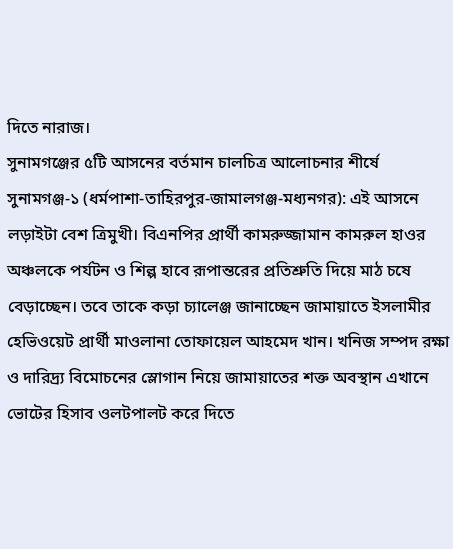দিতে নারাজ।
সুনামগঞ্জের ৫টি আসনের বর্তমান চালচিত্র আলোচনার শীর্ষে
সুনামগঞ্জ-১ (ধর্মপাশা-তাহিরপুর-জামালগঞ্জ-মধ্যনগর): এই আসনে লড়াইটা বেশ ত্রিমুখী। বিএনপির প্রার্থী কামরুজ্জামান কামরুল হাওর অঞ্চলকে পর্যটন ও শিল্প হাবে রূপান্তরের প্রতিশ্রুতি দিয়ে মাঠ চষে বেড়াচ্ছেন। তবে তাকে কড়া চ্যালেঞ্জ জানাচ্ছেন জামায়াতে ইসলামীর হেভিওয়েট প্রার্থী মাওলানা তোফায়েল আহমেদ খান। খনিজ সম্পদ রক্ষা ও দারিদ্র্য বিমোচনের স্লোগান নিয়ে জামায়াতের শক্ত অবস্থান এখানে ভোটের হিসাব ওলটপালট করে দিতে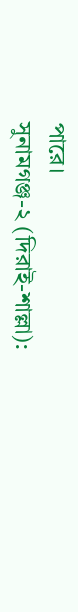পারে।
সুনামগঞ্জ-২ (দিরাই-শাল্লা):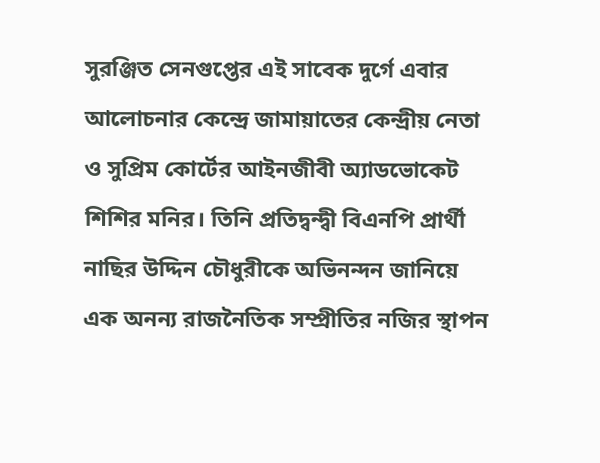সুরঞ্জিত সেনগুপ্তের এই সাবেক দুর্গে এবার আলোচনার কেন্দ্রে জামায়াতের কেন্দ্রীয় নেতা ও সুপ্রিম কোর্টের আইনজীবী অ্যাডভোকেট শিশির মনির। তিনি প্রতিদ্বন্দ্বী বিএনপি প্রার্থী নাছির উদ্দিন চৌধুরীকে অভিনন্দন জানিয়ে এক অনন্য রাজনৈতিক সম্প্রীতির নজির স্থাপন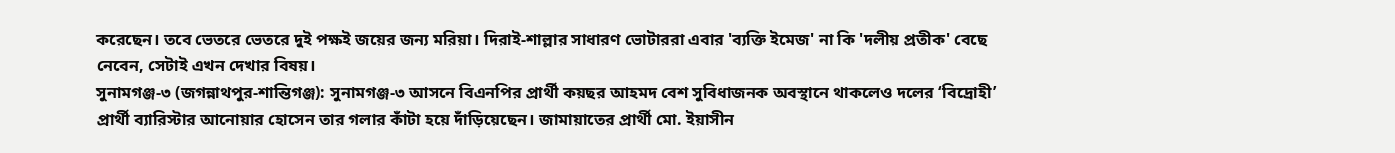করেছেন। তবে ভেতরে ভেতরে দুই পক্ষই জয়ের জন্য মরিয়া। দিরাই-শাল্লার সাধারণ ভোটাররা এবার 'ব্যক্তি ইমেজ' না কি 'দলীয় প্রতীক' বেছে নেবেন, সেটাই এখন দেখার বিষয়।
সুনামগঞ্জ-৩ (জগন্নাথপুর-শান্তিগঞ্জ): সুনামগঞ্জ-৩ আসনে বিএনপির প্রার্থী কয়ছর আহমদ বেশ সুবিধাজনক অবস্থানে থাকলেও দলের ‘বিদ্রোহী’ প্রার্থী ব্যারিস্টার আনোয়ার হোসেন তার গলার কাঁটা হয়ে দাঁড়িয়েছেন। জামায়াতের প্রার্থী মো. ইয়াসীন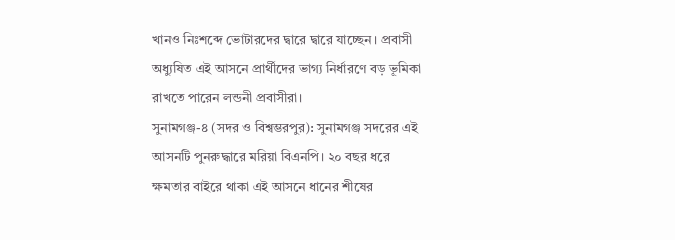খানও নিঃশব্দে ভোটারদের দ্বারে দ্বারে যাচ্ছেন। প্রবাসী অধ্যুষিত এই আসনে প্রার্থীদের ভাগ্য নির্ধারণে বড় ভূমিকা রাখতে পারেন লন্ডনী প্রবাসীরা।
সুনামগঞ্জ-৪ (সদর ও বিশ্বম্ভরপুর): সুনামগঞ্জ সদরের এই আসনটি পুনরুদ্ধারে মরিয়া বিএনপি। ২০ বছর ধরে ক্ষমতার বাইরে থাকা এই আসনে ধানের শীষের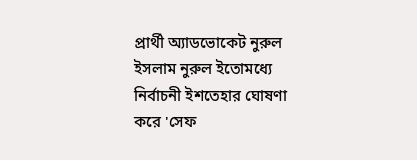প্রার্থী অ্যাডভোকেট নুরুল ইসলাম নুরুল ইতোমধ্যে নির্বাচনী ইশতেহার ঘোষণা করে 'সেফ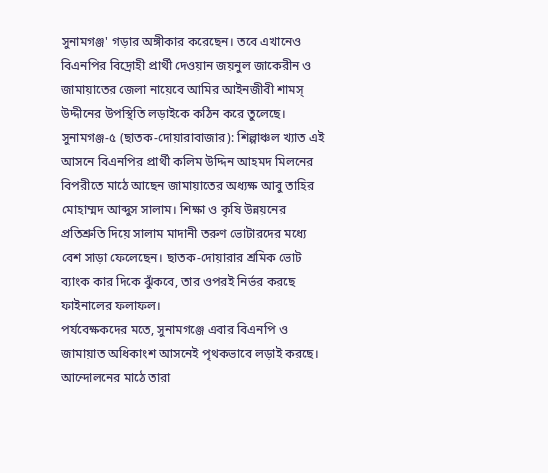সুনামগঞ্জ' গড়ার অঙ্গীকার করেছেন। তবে এখানেও বিএনপির বিদ্রোহী প্রার্থী দেওয়ান জয়নুল জাকেরীন ও জামায়াতের জেলা নায়েবে আমির আইনজীবী শামস্ উদ্দীনের উপস্থিতি লড়াইকে কঠিন করে তুলেছে।
সুনামগঞ্জ-৫ (ছাতক-দোয়ারাবাজার): শিল্পাঞ্চল খ্যাত এই আসনে বিএনপির প্রার্থী কলিম উদ্দিন আহমদ মিলনের বিপরীতে মাঠে আছেন জামায়াতের অধ্যক্ষ আবু তাহির মোহাম্মদ আব্দুস সালাম। শিক্ষা ও কৃষি উন্নয়নের প্রতিশ্রুতি দিয়ে সালাম মাদানী তরুণ ভোটারদের মধ্যে বেশ সাড়া ফেলেছেন। ছাতক-দোয়ারার শ্রমিক ভোট ব্যাংক কার দিকে ঝুঁকবে, তার ওপরই নির্ভর করছে ফাইনালের ফলাফল।
পর্যবেক্ষকদের মতে, সুনামগঞ্জে এবার বিএনপি ও জামায়াত অধিকাংশ আসনেই পৃথকভাবে লড়াই করছে। আন্দোলনের মাঠে তারা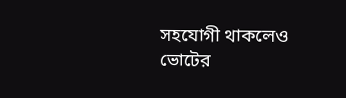সহযোগী থাকলেও ভোটের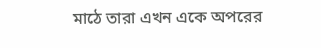মাঠে তারা এখন একে অপরের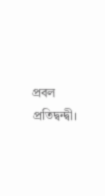প্রবল প্রতিদ্বন্দ্বী।